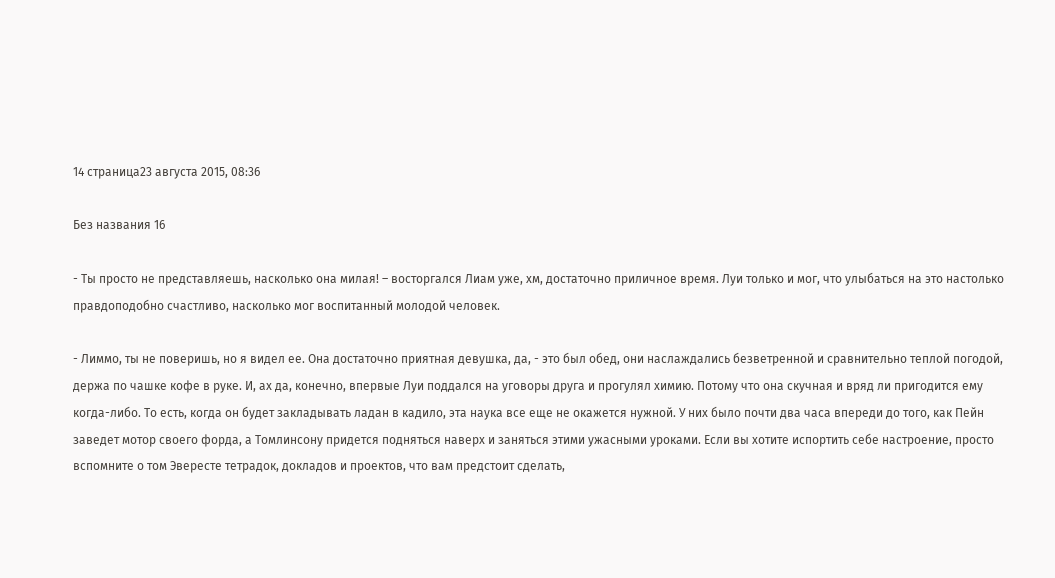14 страница23 августа 2015, 08:36

Без названия 16

- Ты просто не представляешь, насколько она милая! – восторгался Лиам уже, хм, достаточно приличное время. Луи только и мог, что улыбаться на это настолько правдоподобно счастливо, насколько мог воспитанный молодой человек.

- Лиммо, ты не поверишь, но я видел ее. Она достаточно приятная девушка, да, - это был обед, они наслаждались безветренной и сравнительно теплой погодой, держа по чашке кофе в руке. И, ах да, конечно, впервые Луи поддался на уговоры друга и прогулял химию. Потому что она скучная и вряд ли пригодится ему когда-либо. То есть, когда он будет закладывать ладан в кадило, эта наука все еще не окажется нужной. У них было почти два часа впереди до того, как Пейн заведет мотор своего форда, а Томлинсону придется подняться наверх и заняться этими ужасными уроками. Если вы хотите испортить себе настроение, просто вспомните о том Эвересте тетрадок, докладов и проектов, что вам предстоит сделать,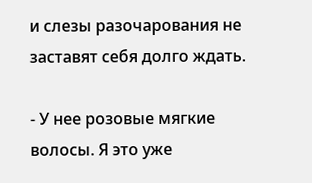и слезы разочарования не заставят себя долго ждать.

- У нее розовые мягкие волосы. Я это уже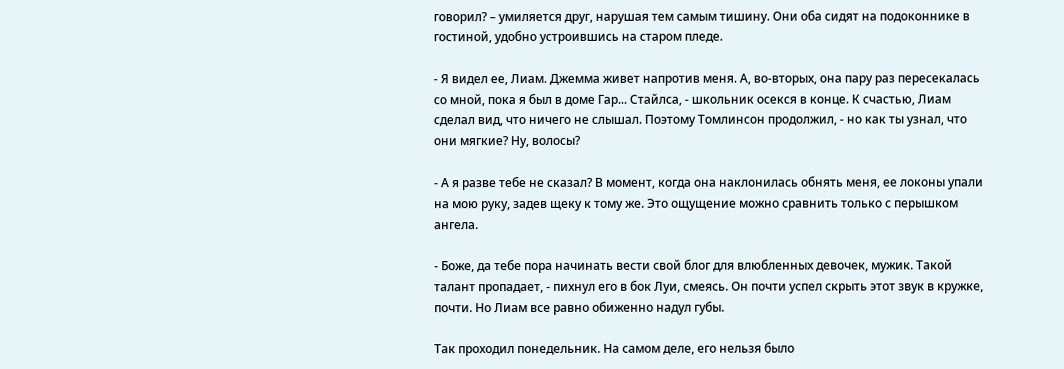говорил? – умиляется друг, нарушая тем самым тишину. Они оба сидят на подоконнике в гостиной, удобно устроившись на старом пледе.

- Я видел ее, Лиам. Джемма живет напротив меня. А, во-вторых, она пару раз пересекалась со мной, пока я был в доме Гар... Стайлса, - школьник осекся в конце. К счастью, Лиам сделал вид, что ничего не слышал. Поэтому Томлинсон продолжил, - но как ты узнал, что они мягкие? Ну, волосы?

- А я разве тебе не сказал? В момент, когда она наклонилась обнять меня, ее локоны упали на мою руку, задев щеку к тому же. Это ощущение можно сравнить только с перышком ангела.

- Боже, да тебе пора начинать вести свой блог для влюбленных девочек, мужик. Такой талант пропадает, - пихнул его в бок Луи, смеясь. Он почти успел скрыть этот звук в кружке, почти. Но Лиам все равно обиженно надул губы.

Так проходил понедельник. На самом деле, его нельзя было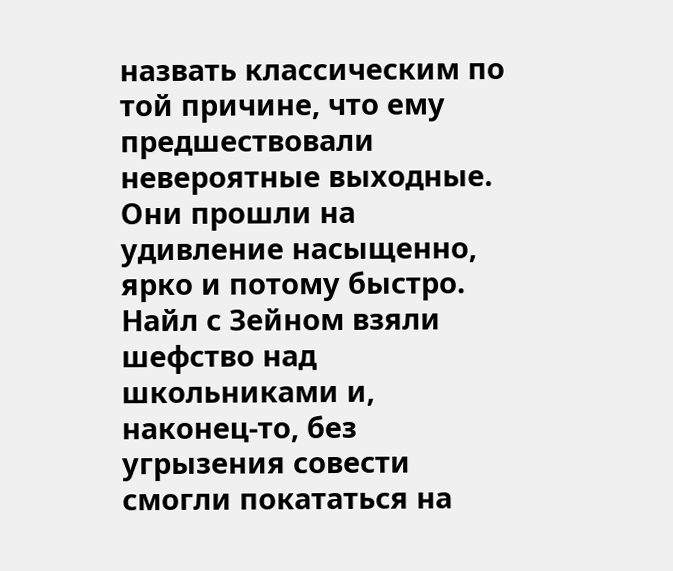назвать классическим по той причине, что ему предшествовали невероятные выходные. Они прошли на удивление насыщенно, ярко и потому быстро. Найл с Зейном взяли шефство над школьниками и, наконец-то, без угрызения совести смогли покататься на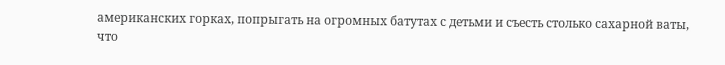американских горках, попрыгать на огромных батутах с детьми и съесть столько сахарной ваты, что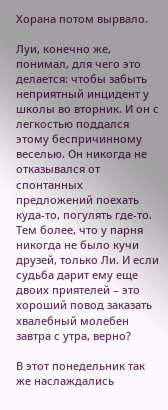Хорана потом вырвало.

Луи, конечно же, понимал, для чего это делается: чтобы забыть неприятный инцидент у школы во вторник. И он с легкостью поддался этому беспричинному веселью. Он никогда не отказывался от спонтанных предложений поехать куда-то, погулять где-то. Тем более, что у парня никогда не было кучи друзей, только Ли. И если судьба дарит ему еще двоих приятелей – это хороший повод заказать хвалебный молебен завтра с утра, верно?

В этот понедельник так же наслаждались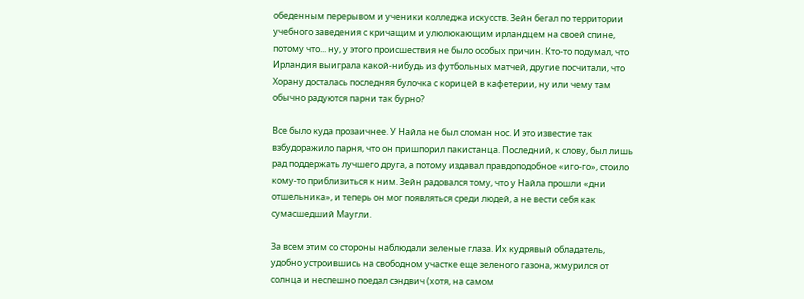обеденным перерывом и ученики колледжа искусств. Зейн бегал по территории учебного заведения с кричащим и улюлюкающим ирландцем на своей спине, потому что... ну, у этого происшествия не было особых причин. Кто-то подумал, что Ирландия выиграла какой-нибудь из футбольных матчей, другие посчитали, что Хорану досталась последняя булочка с корицей в кафетерии, ну или чему там обычно радуются парни так бурно?

Все было куда прозаичнее. У Найла не был сломан нос. И это известие так взбудоражило парня, что он пришпорил пакистанца. Последний, к слову, был лишь рад поддержать лучшего друга, а потому издавал правдоподобное «иго-го», стоило кому-то приблизиться к ним. Зейн радовался тому, что у Найла прошли «дни отшельника», и теперь он мог появляться среди людей, а не вести себя как сумасшедший Маугли.

За всем этим со стороны наблюдали зеленые глаза. Их кудрявый обладатель, удобно устроившись на свободном участке еще зеленого газона, жмурился от солнца и неспешно поедал сэндвич (хотя, на самом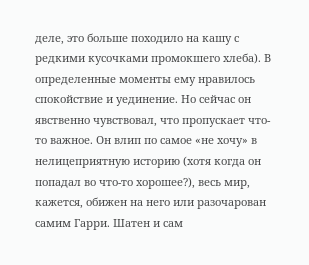деле, это больше походило на кашу с редкими кусочками промокшего хлеба). В определенные моменты ему нравилось спокойствие и уединение. Но сейчас он явственно чувствовал, что пропускает что-то важное. Он влип по самое «не хочу» в нелицеприятную историю (хотя когда он попадал во что-то хорошее?), весь мир, кажется, обижен на него или разочарован самим Гарри. Шатен и сам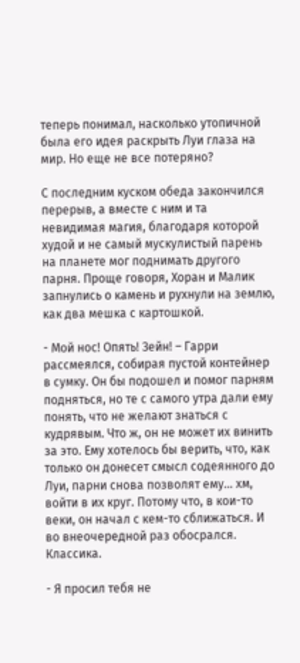теперь понимал, насколько утопичной была его идея раскрыть Луи глаза на мир. Но еще не все потеряно?

С последним куском обеда закончился перерыв, а вместе с ним и та невидимая магия, благодаря которой худой и не самый мускулистый парень на планете мог поднимать другого парня. Проще говоря, Хоран и Малик запнулись о камень и рухнули на землю, как два мешка с картошкой.

- Мой нос! Опять! Зейн! – Гарри рассмеялся, собирая пустой контейнер в сумку. Он бы подошел и помог парням подняться, но те с самого утра дали ему понять, что не желают знаться с кудрявым. Что ж, он не может их винить за это. Ему хотелось бы верить, что, как только он донесет смысл содеянного до Луи, парни снова позволят ему... хм, войти в их круг. Потому что, в кои-то веки, он начал с кем-то сближаться. И во внеочередной раз обосрался. Классика.

- Я просил тебя не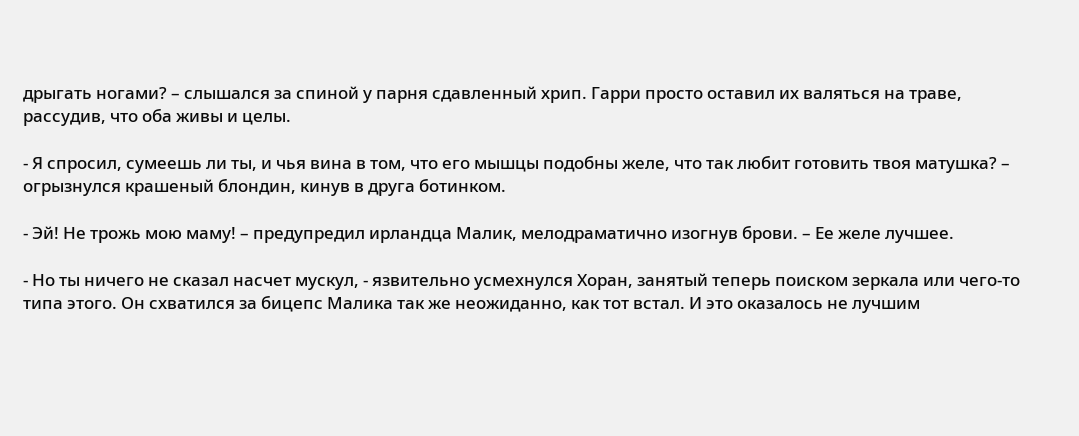дрыгать ногами? – слышался за спиной у парня сдавленный хрип. Гарри просто оставил их валяться на траве, рассудив, что оба живы и целы.

- Я спросил, сумеешь ли ты, и чья вина в том, что его мышцы подобны желе, что так любит готовить твоя матушка? – огрызнулся крашеный блондин, кинув в друга ботинком.

- Эй! Не трожь мою маму! – предупредил ирландца Малик, мелодраматично изогнув брови. – Ее желе лучшее.

- Но ты ничего не сказал насчет мускул, - язвительно усмехнулся Хоран, занятый теперь поиском зеркала или чего-то типа этого. Он схватился за бицепс Малика так же неожиданно, как тот встал. И это оказалось не лучшим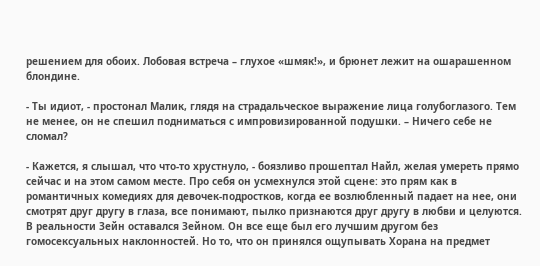решением для обоих. Лобовая встреча – глухое «шмяк!», и брюнет лежит на ошарашенном блондине.

- Ты идиот, - простонал Малик, глядя на страдальческое выражение лица голубоглазого. Тем не менее, он не спешил подниматься с импровизированной подушки. – Ничего себе не сломал?

- Кажется, я слышал, что что-то хрустнуло, - боязливо прошептал Найл, желая умереть прямо сейчас и на этом самом месте. Про себя он усмехнулся этой сцене: это прям как в романтичных комедиях для девочек-подростков, когда ее возлюбленный падает на нее, они смотрят друг другу в глаза, все понимают, пылко признаются друг другу в любви и целуются. В реальности Зейн оставался Зейном. Он все еще был его лучшим другом без гомосексуальных наклонностей. Но то, что он принялся ощупывать Хорана на предмет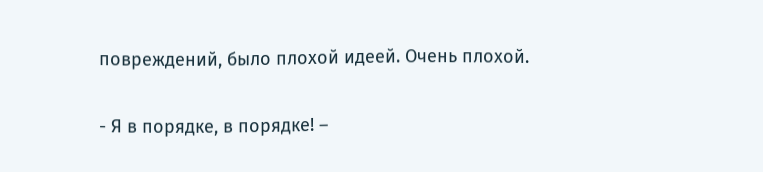повреждений, было плохой идеей. Очень плохой.

- Я в порядке, в порядке! –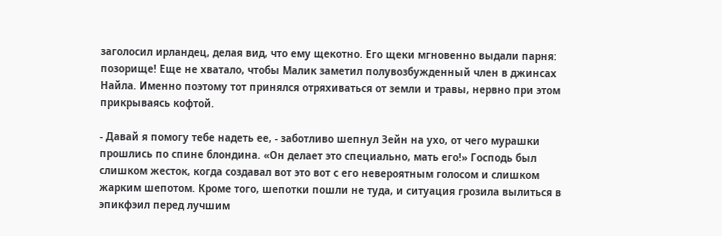заголосил ирландец, делая вид, что ему щекотно. Его щеки мгновенно выдали парня: позорище! Еще не хватало, чтобы Малик заметил полувозбужденный член в джинсах Найла. Именно поэтому тот принялся отряхиваться от земли и травы, нервно при этом прикрываясь кофтой.

- Давай я помогу тебе надеть ее, - заботливо шепнул Зейн на ухо, от чего мурашки прошлись по спине блондина. «Он делает это специально, мать его!» Господь был слишком жесток, когда создавал вот это вот с его невероятным голосом и слишком жарким шепотом. Кроме того, шепотки пошли не туда, и ситуация грозила вылиться в эпикфэил перед лучшим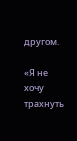другом.

«Я не хочу трахнуть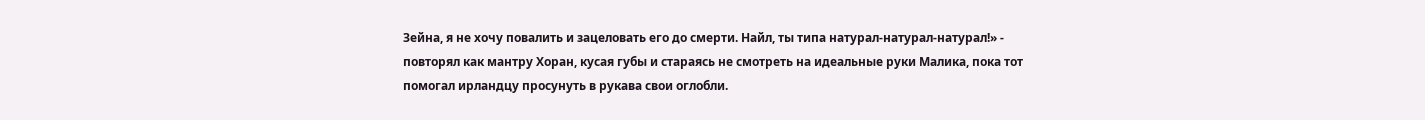Зейна, я не хочу повалить и зацеловать его до смерти. Найл, ты типа натурал-натурал-натурал!» - повторял как мантру Хоран, кусая губы и стараясь не смотреть на идеальные руки Малика, пока тот помогал ирландцу просунуть в рукава свои оглобли.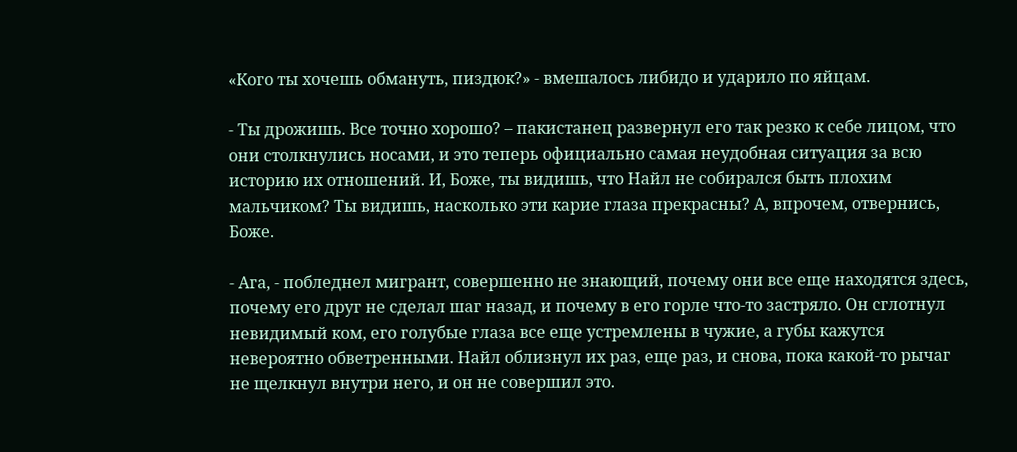«Кого ты хочешь обмануть, пиздюк?» - вмешалось либидо и ударило по яйцам.

- Ты дрожишь. Все точно хорошо? – пакистанец развернул его так резко к себе лицом, что они столкнулись носами, и это теперь официально самая неудобная ситуация за всю историю их отношений. И, Боже, ты видишь, что Найл не собирался быть плохим мальчиком? Ты видишь, насколько эти карие глаза прекрасны? А, впрочем, отвернись, Боже.

- Ага, - побледнел мигрант, совершенно не знающий, почему они все еще находятся здесь, почему его друг не сделал шаг назад, и почему в его горле что-то застряло. Он сглотнул невидимый ком, его голубые глаза все еще устремлены в чужие, а губы кажутся невероятно обветренными. Найл облизнул их раз, еще раз, и снова, пока какой-то рычаг не щелкнул внутри него, и он не совершил это.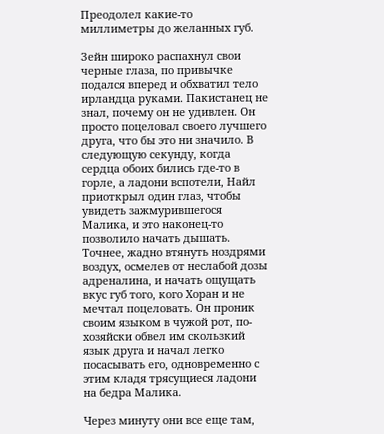Преодолел какие-то миллиметры до желанных губ.

Зейн широко распахнул свои черные глаза, по привычке подался вперед и обхватил тело ирландца руками. Пакистанец не знал, почему он не удивлен. Он просто поцеловал своего лучшего друга, что бы это ни значило. В следующую секунду, когда сердца обоих бились где-то в горле, а ладони вспотели, Найл приоткрыл один глаз, чтобы увидеть зажмурившегося Малика, и это наконец-то позволило начать дышать. Точнее, жадно втянуть ноздрями воздух, осмелев от неслабой дозы адреналина, и начать ощущать вкус губ того, кого Хоран и не мечтал поцеловать. Он проник своим языком в чужой рот, по-хозяйски обвел им скользкий язык друга и начал легко посасывать его, одновременно с этим кладя трясущиеся ладони на бедра Малика.

Через минуту они все еще там,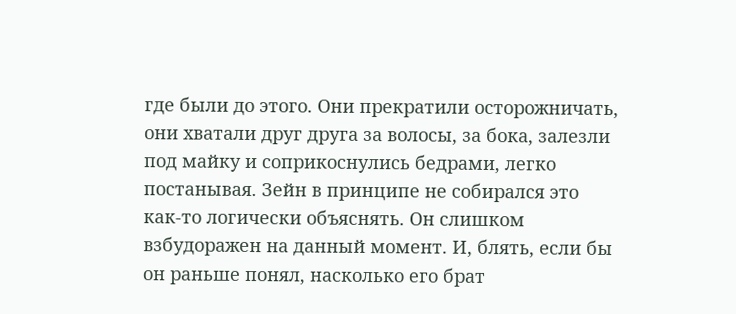где были до этого. Они прекратили осторожничать, они хватали друг друга за волосы, за бока, залезли под майку и соприкоснулись бедрами, легко постанывая. Зейн в принципе не собирался это как-то логически объяснять. Он слишком взбудоражен на данный момент. И, блять, если бы он раньше понял, насколько его брат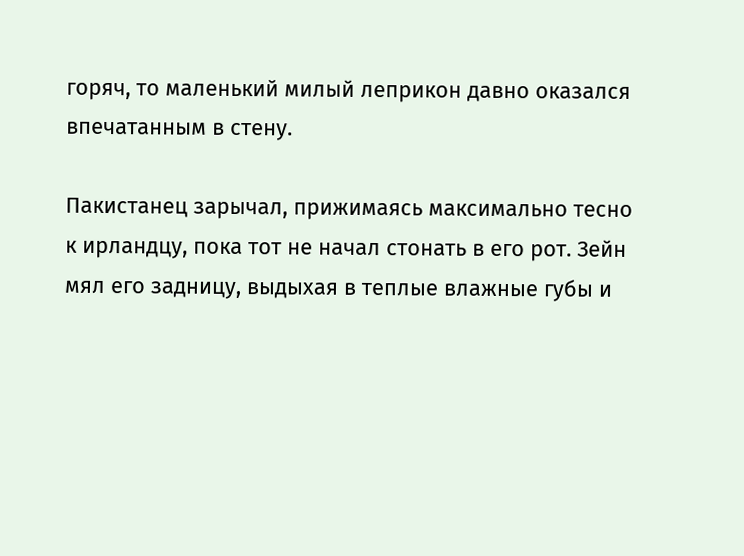горяч, то маленький милый леприкон давно оказался впечатанным в стену.

Пакистанец зарычал, прижимаясь максимально тесно к ирландцу, пока тот не начал стонать в его рот. Зейн мял его задницу, выдыхая в теплые влажные губы и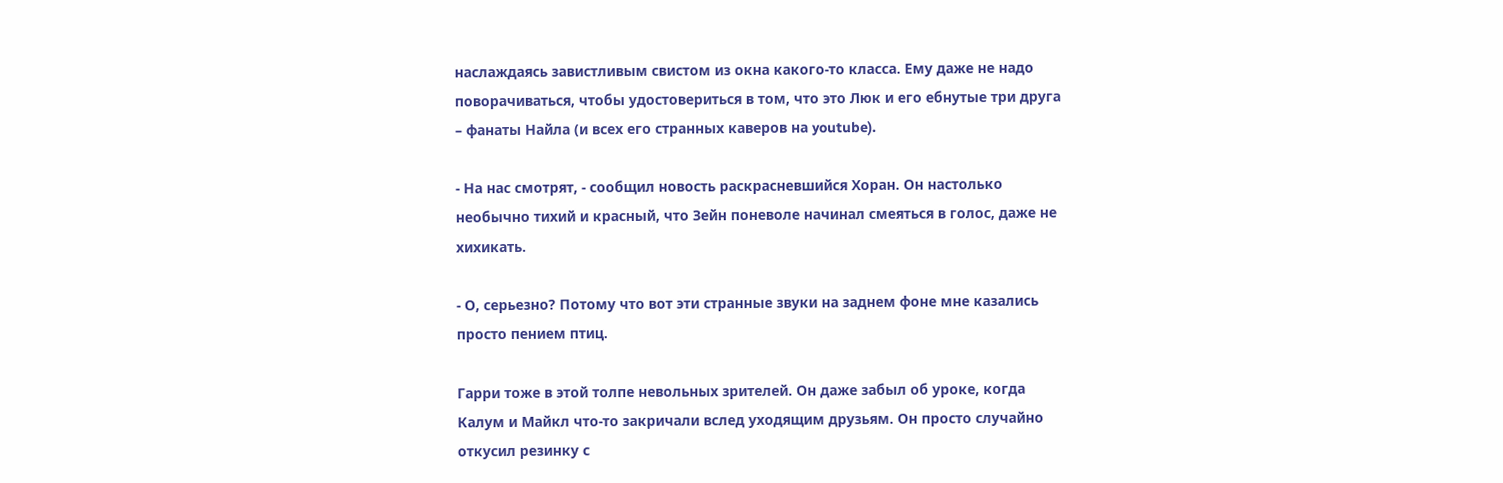наслаждаясь завистливым свистом из окна какого-то класса. Ему даже не надо поворачиваться, чтобы удостовериться в том, что это Люк и его ебнутые три друга – фанаты Найла (и всех его странных каверов на youtube).

- На нас смотрят, - сообщил новость раскрасневшийся Хоран. Он настолько необычно тихий и красный, что Зейн поневоле начинал смеяться в голос, даже не хихикать.

- О, серьезно? Потому что вот эти странные звуки на заднем фоне мне казались просто пением птиц.

Гарри тоже в этой толпе невольных зрителей. Он даже забыл об уроке, когда Калум и Майкл что-то закричали вслед уходящим друзьям. Он просто случайно откусил резинку с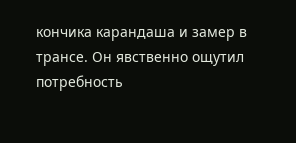кончика карандаша и замер в трансе. Он явственно ощутил потребность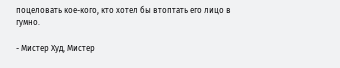поцеловать кое-кого, кто хотел бы втоптать его лицо в гумно.

- Мистер Худ, Мистер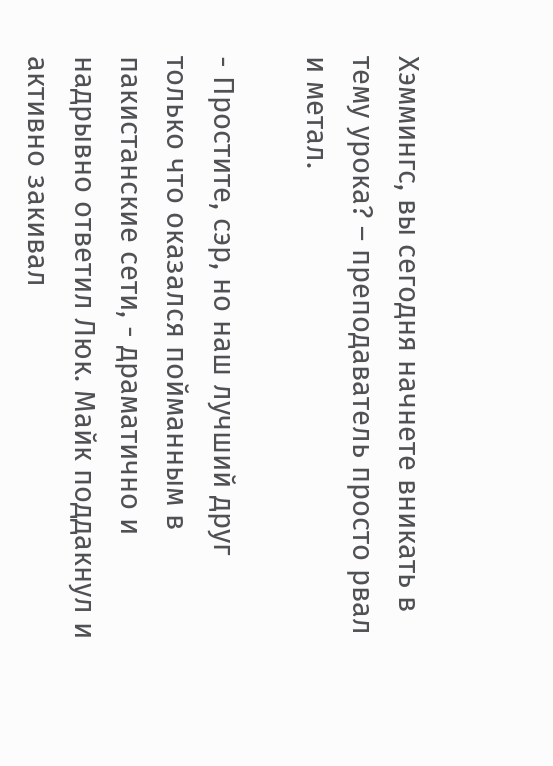Хэммингс, вы сегодня начнете вникать в тему урока? – преподаватель просто рвал и метал.

- Простите, сэр, но наш лучший друг только что оказался пойманным в пакистанские сети, - драматично и надрывно ответил Люк. Майк поддакнул и активно закивал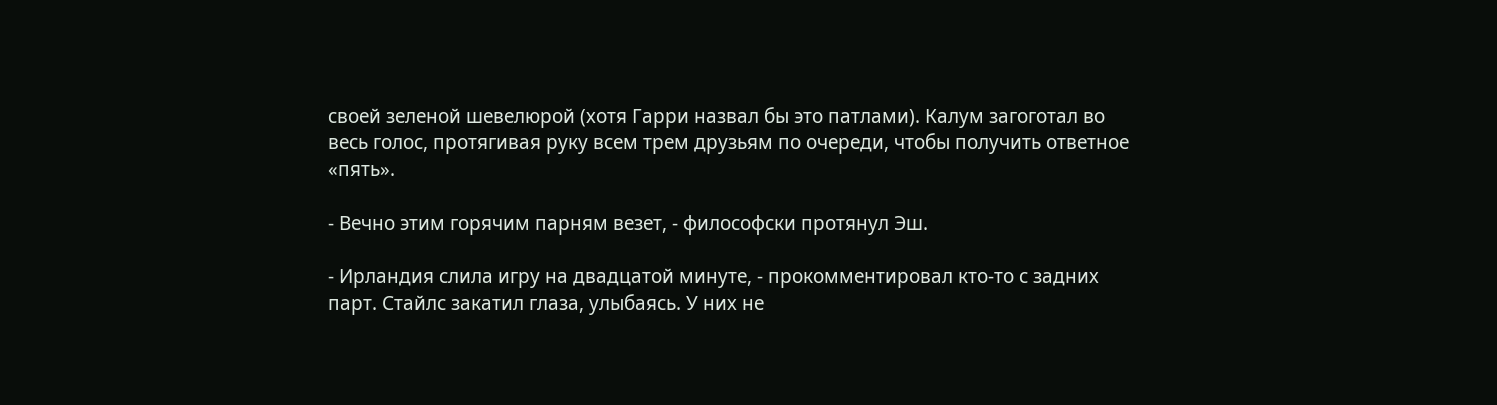своей зеленой шевелюрой (хотя Гарри назвал бы это патлами). Калум загоготал во весь голос, протягивая руку всем трем друзьям по очереди, чтобы получить ответное «пять».

- Вечно этим горячим парням везет, - философски протянул Эш.

- Ирландия слила игру на двадцатой минуте, - прокомментировал кто-то с задних парт. Стайлс закатил глаза, улыбаясь. У них не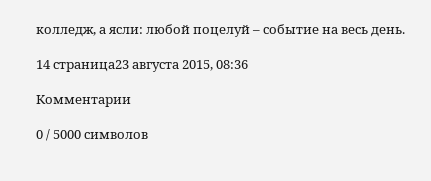колледж, а ясли: любой поцелуй – событие на весь день.

14 страница23 августа 2015, 08:36

Комментарии

0 / 5000 символов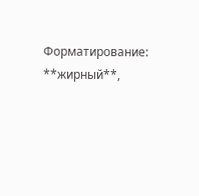Форматирование: **жирный**,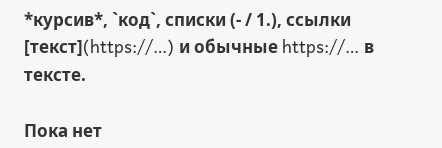*курсив*, `код`, списки (- / 1.), ссылки [текст](https://…) и обычные https://… в тексте.

Пока нет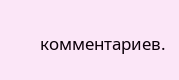комментариев.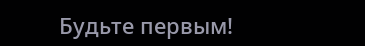Будьте первым!